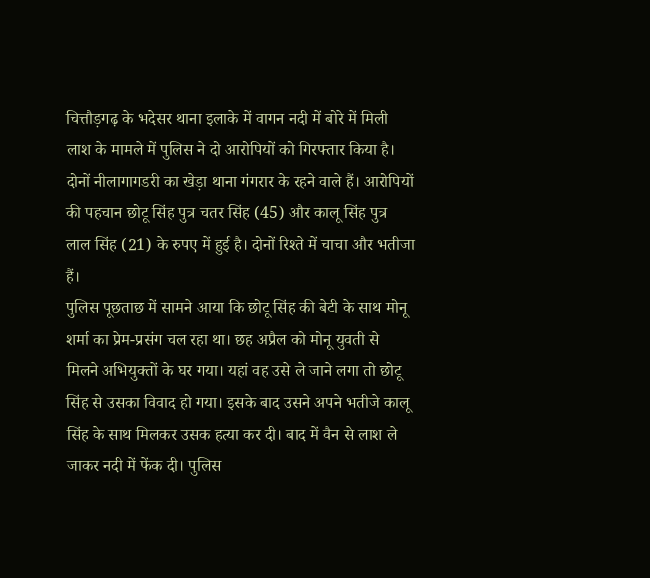चित्तौड़गढ़ के भदेसर थाना इलाके में वागन नदी में बोरे में मिली लाश के मामले में पुलिस ने दो आरोपियों को गिरफ्तार किया है। दोनों नीलागागडरी का खेड़ा थाना गंगरार के रहने वाले हैं। आरोपियों की पहचान छोटू सिंह पुत्र चतर सिंह (45) और कालू सिंह पुत्र लाल सिंह (21) के रुपए में हुई है। दोनों रिश्ते में चाचा और भतीजा हैं।
पुलिस पूछताछ में सामने आया कि छोटू सिंह की बेटी के साथ मोनू शर्मा का प्रेम-प्रसंग चल रहा था। छह अप्रैल को मोनू युवती से मिलने अभियुक्तों के घर गया। यहां वह उसे ले जाने लगा तो छोटू सिंह से उसका विवाद हो गया। इसके बाद उसने अपने भतीजे कालू सिंह के साथ मिलकर उसक हत्या कर दी। बाद में वैन से लाश ले जाकर नदी में फेंक दी। पुलिस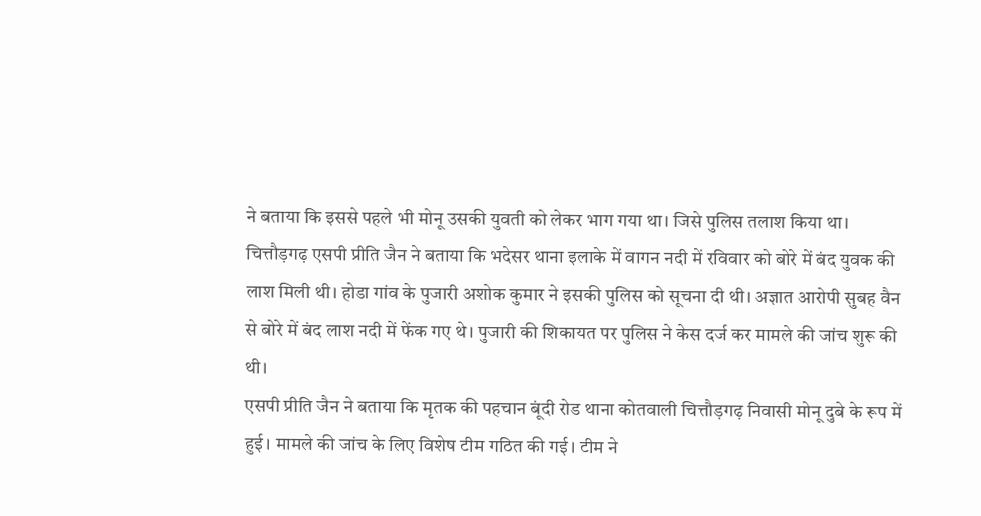ने बताया कि इससे पहले भी मोनू उसकी युवती को लेकर भाग गया था। जिसे पुलिस तलाश किया था।
चित्तौड़गढ़ एसपी प्रीति जैन ने बताया कि भदेसर थाना इलाके में वागन नदी में रविवार को बोरे में बंद युवक की लाश मिली थी। होडा गांव के पुजारी अशोक कुमार ने इसकी पुलिस को सूचना दी थी। अज्ञात आरोपी सुबह वैन से बोरे में बंद लाश नदी में फेंक गए थे। पुजारी की शिकायत पर पुलिस ने केस दर्ज कर मामले की जांच शुरू की थी।
एसपी प्रीति जैन ने बताया कि मृतक की पहचान बूंदी रोड थाना कोतवाली चित्तौड़गढ़ निवासी मोनू दुबे के रूप में हुई। मामले की जांच के लिए विशेष टीम गठित की गई। टीम ने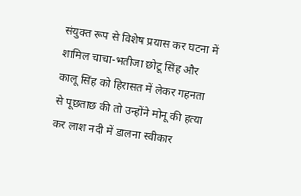संयुक्त रूप से विशेष प्रयास कर घटना में शामिल चाचा-भतीजा छोटू सिंह और कालू सिंह को हिरासत में लेकर गहनता से पूछताछ की तो उन्होंने मोनू की हत्या कर लाश नदी में डालना स्वीकार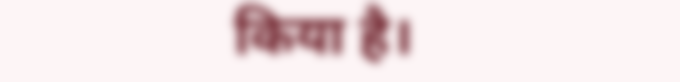किया है।